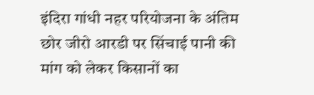इंदिरा गांधी नहर परियोजना के अंतिम छोर जीरो आरडी पर सिंचाई पानी की मांग को लेकर किसानों का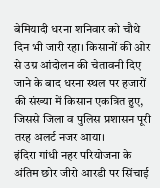बेमियादी धरना शनिवार को चौथे दिन भी जारी रहा। किसानों की ओर से उग्र आंदोलन की चेतावनी दिए जाने के बाद धरना स्थल पर हजारों की संख्या में किसान एकत्रित हुए, जिससे जिला व पुलिस प्रशासन पूरी तरह अलर्ट नजर आया।
इंदिरा गांधी नहर परियोजना के अंतिम छोर जीरो आरडी पर सिंचाई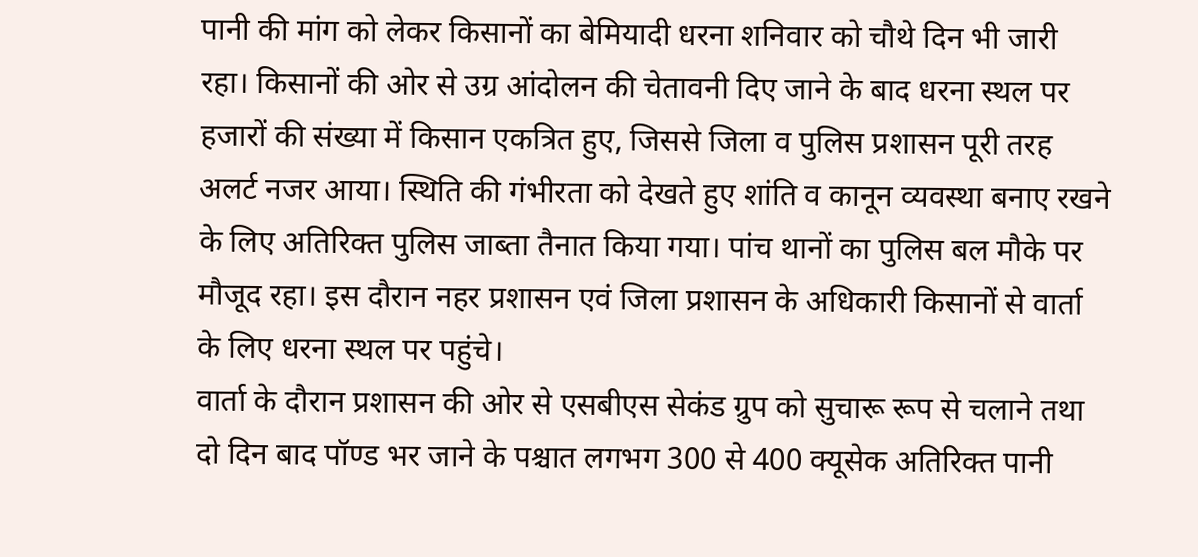पानी की मांग को लेकर किसानों का बेमियादी धरना शनिवार को चौथे दिन भी जारी रहा। किसानों की ओर से उग्र आंदोलन की चेतावनी दिए जाने के बाद धरना स्थल पर हजारों की संख्या में किसान एकत्रित हुए, जिससे जिला व पुलिस प्रशासन पूरी तरह अलर्ट नजर आया। स्थिति की गंभीरता को देखते हुए शांति व कानून व्यवस्था बनाए रखने के लिए अतिरिक्त पुलिस जाब्ता तैनात किया गया। पांच थानों का पुलिस बल मौके पर मौजूद रहा। इस दौरान नहर प्रशासन एवं जिला प्रशासन के अधिकारी किसानों से वार्ता के लिए धरना स्थल पर पहुंचे।
वार्ता के दौरान प्रशासन की ओर से एसबीएस सेकंड ग्रुप को सुचारू रूप से चलाने तथा दो दिन बाद पॉण्ड भर जाने के पश्चात लगभग 300 से 400 क्यूसेक अतिरिक्त पानी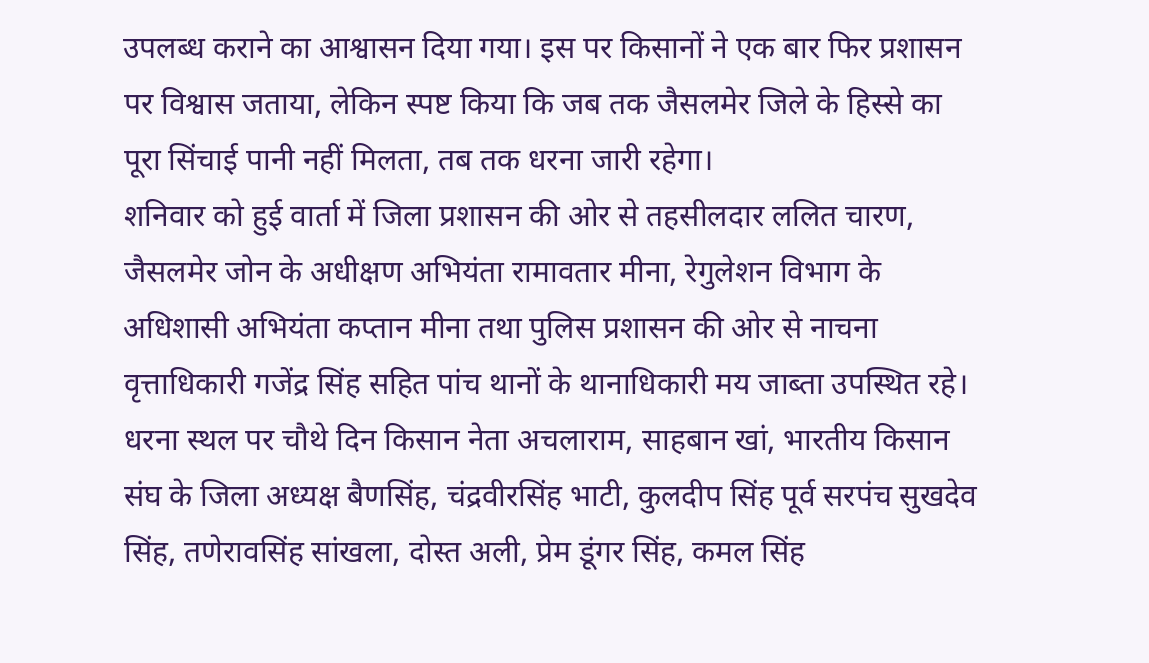उपलब्ध कराने का आश्वासन दिया गया। इस पर किसानों ने एक बार फिर प्रशासन पर विश्वास जताया, लेकिन स्पष्ट किया कि जब तक जैसलमेर जिले के हिस्से का पूरा सिंचाई पानी नहीं मिलता, तब तक धरना जारी रहेगा।
शनिवार को हुई वार्ता में जिला प्रशासन की ओर से तहसीलदार ललित चारण, जैसलमेर जोन के अधीक्षण अभियंता रामावतार मीना, रेगुलेशन विभाग के अधिशासी अभियंता कप्तान मीना तथा पुलिस प्रशासन की ओर से नाचना वृत्ताधिकारी गजेंद्र सिंह सहित पांच थानों के थानाधिकारी मय जाब्ता उपस्थित रहे। धरना स्थल पर चौथे दिन किसान नेता अचलाराम, साहबान खां, भारतीय किसान संघ के जिला अध्यक्ष बैणसिंह, चंद्रवीरसिंह भाटी, कुलदीप सिंह पूर्व सरपंच सुखदेव सिंह, तणेरावसिंह सांखला, दोस्त अली, प्रेम डूंगर सिंह, कमल सिंह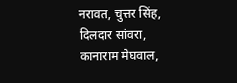नरावत, चुत्तर सिंह, दिलदार सांवरा, कानाराम मेघवाल,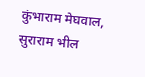कुंभाराम मेघवाल, सुराराम भील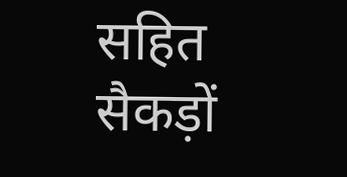सहित सैकड़ों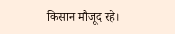किसान मौजूद रहे।